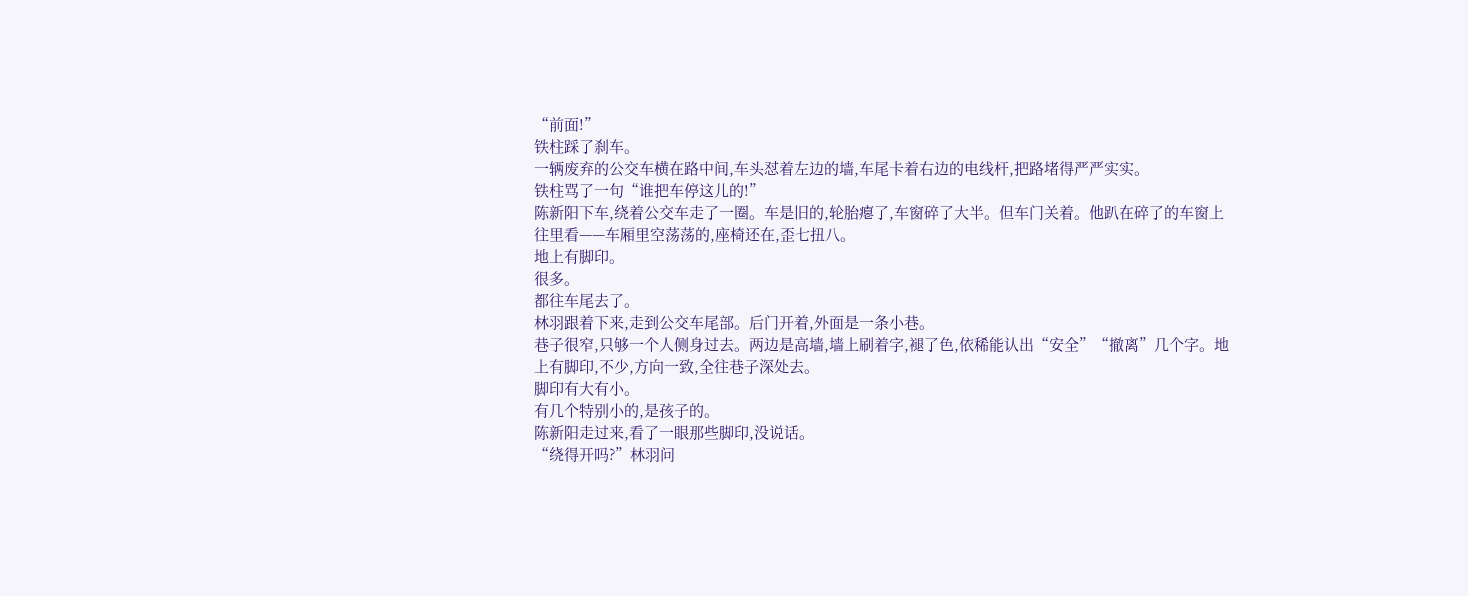“前面!”
铁柱踩了刹车。
一辆废弃的公交车横在路中间,车头怼着左边的墙,车尾卡着右边的电线杆,把路堵得严严实实。
铁柱骂了一句“谁把车停这儿的!”
陈新阳下车,绕着公交车走了一圈。车是旧的,轮胎瘪了,车窗碎了大半。但车门关着。他趴在碎了的车窗上往里看——车厢里空荡荡的,座椅还在,歪七扭八。
地上有脚印。
很多。
都往车尾去了。
林羽跟着下来,走到公交车尾部。后门开着,外面是一条小巷。
巷子很窄,只够一个人侧身过去。两边是高墙,墙上刷着字,褪了色,依稀能认出“安全”“撤离”几个字。地上有脚印,不少,方向一致,全往巷子深处去。
脚印有大有小。
有几个特别小的,是孩子的。
陈新阳走过来,看了一眼那些脚印,没说话。
“绕得开吗?”林羽问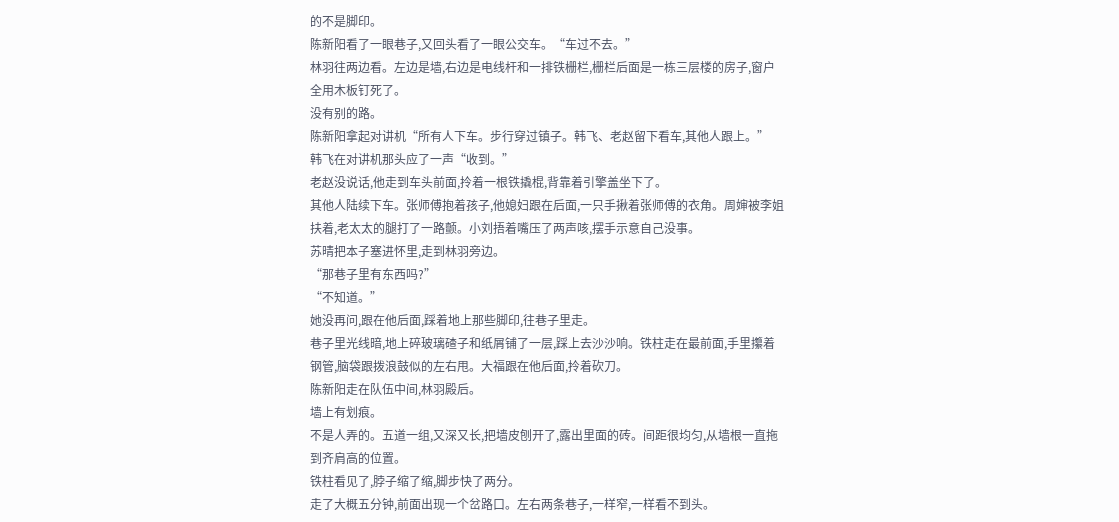的不是脚印。
陈新阳看了一眼巷子,又回头看了一眼公交车。“车过不去。”
林羽往两边看。左边是墙,右边是电线杆和一排铁栅栏,栅栏后面是一栋三层楼的房子,窗户全用木板钉死了。
没有别的路。
陈新阳拿起对讲机“所有人下车。步行穿过镇子。韩飞、老赵留下看车,其他人跟上。”
韩飞在对讲机那头应了一声“收到。”
老赵没说话,他走到车头前面,拎着一根铁撬棍,背靠着引擎盖坐下了。
其他人陆续下车。张师傅抱着孩子,他媳妇跟在后面,一只手揪着张师傅的衣角。周婶被李姐扶着,老太太的腿打了一路颤。小刘捂着嘴压了两声咳,摆手示意自己没事。
苏晴把本子塞进怀里,走到林羽旁边。
“那巷子里有东西吗?”
“不知道。”
她没再问,跟在他后面,踩着地上那些脚印,往巷子里走。
巷子里光线暗,地上碎玻璃碴子和纸屑铺了一层,踩上去沙沙响。铁柱走在最前面,手里攥着钢管,脑袋跟拨浪鼓似的左右甩。大福跟在他后面,拎着砍刀。
陈新阳走在队伍中间,林羽殿后。
墙上有划痕。
不是人弄的。五道一组,又深又长,把墙皮刨开了,露出里面的砖。间距很均匀,从墙根一直拖到齐肩高的位置。
铁柱看见了,脖子缩了缩,脚步快了两分。
走了大概五分钟,前面出现一个岔路口。左右两条巷子,一样窄,一样看不到头。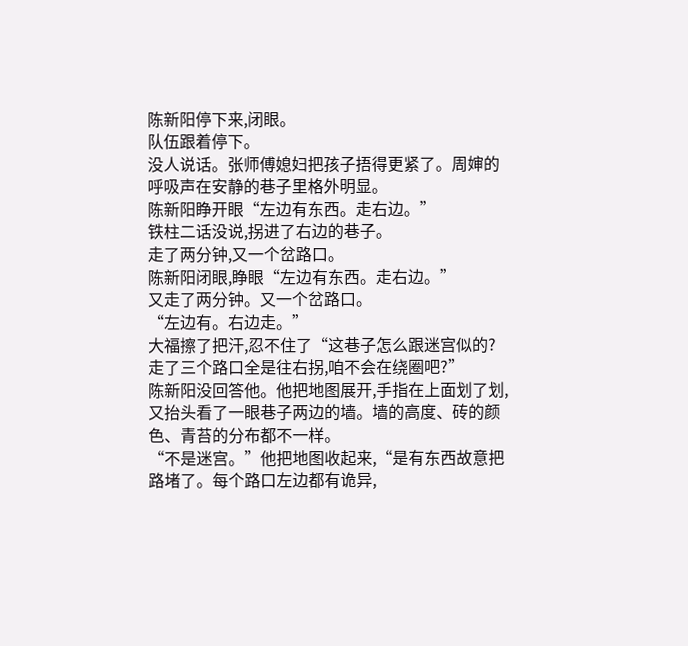陈新阳停下来,闭眼。
队伍跟着停下。
没人说话。张师傅媳妇把孩子捂得更紧了。周婶的呼吸声在安静的巷子里格外明显。
陈新阳睁开眼“左边有东西。走右边。”
铁柱二话没说,拐进了右边的巷子。
走了两分钟,又一个岔路口。
陈新阳闭眼,睁眼“左边有东西。走右边。”
又走了两分钟。又一个岔路口。
“左边有。右边走。”
大福擦了把汗,忍不住了“这巷子怎么跟迷宫似的?走了三个路口全是往右拐,咱不会在绕圈吧?”
陈新阳没回答他。他把地图展开,手指在上面划了划,又抬头看了一眼巷子两边的墙。墙的高度、砖的颜色、青苔的分布都不一样。
“不是迷宫。”他把地图收起来,“是有东西故意把路堵了。每个路口左边都有诡异,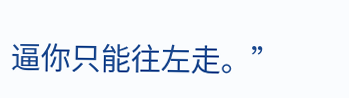逼你只能往左走。”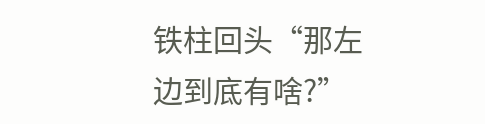铁柱回头“那左边到底有啥?”